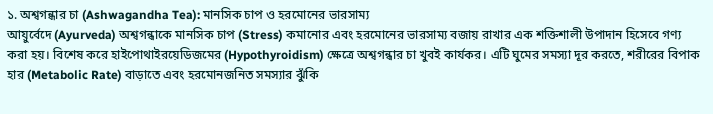১. অশ্বগন্ধার চা (Ashwagandha Tea): মানসিক চাপ ও হরমোনের ভারসাম্য
আয়ুর্বেদে (Ayurveda) অশ্বগন্ধাকে মানসিক চাপ (Stress) কমানোর এবং হরমোনের ভারসাম্য বজায় রাখার এক শক্তিশালী উপাদান হিসেবে গণ্য করা হয়। বিশেষ করে হাইপোথাইরয়েডিজমের (Hypothyroidism) ক্ষেত্রে অশ্বগন্ধার চা খুবই কার্যকর। এটি ঘুমের সমস্যা দূর করতে, শরীরের বিপাক হার (Metabolic Rate) বাড়াতে এবং হরমোনজনিত সমস্যার ঝুঁকি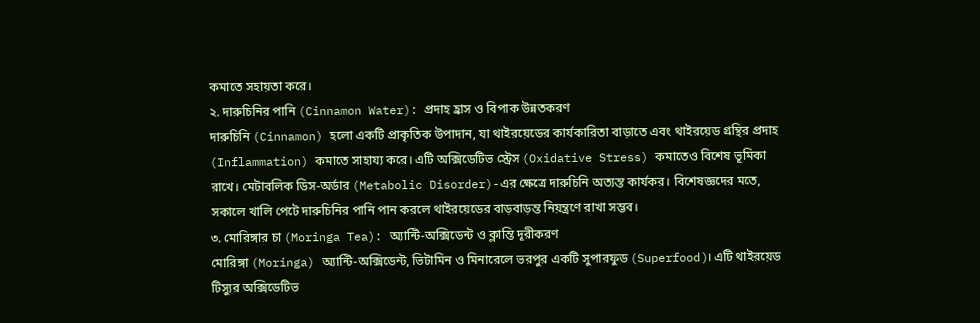কমাতে সহায়তা করে।
২. দারুচিনির পানি (Cinnamon Water): প্রদাহ হ্রাস ও বিপাক উন্নতকরণ
দারুচিনি (Cinnamon) হলো একটি প্রাকৃতিক উপাদান, যা থাইরয়েডের কার্যকারিতা বাড়াতে এবং থাইরয়েড গ্রন্থির প্রদাহ (Inflammation) কমাতে সাহায্য করে। এটি অক্সিডেটিভ স্ট্রেস (Oxidative Stress) কমাতেও বিশেষ ভূমিকা রাখে। মেটাবলিক ডিস-অর্ডার (Metabolic Disorder)-এর ক্ষেত্রে দারুচিনি অত্যন্ত কার্যকর। বিশেষজ্ঞদের মতে, সকালে খালি পেটে দারুচিনির পানি পান করলে থাইরয়েডের বাড়বাড়ন্ত নিয়ন্ত্রণে রাখা সম্ভব।
৩. মোরিঙ্গার চা (Moringa Tea): অ্যান্টি-অক্সিডেন্ট ও ক্লান্তি দূরীকরণ
মোরিঙ্গা (Moringa) অ্যান্টি-অক্সিডেন্ট, ভিটামিন ও মিনারেলে ভরপুর একটি সুপারফুড (Superfood)। এটি থাইরয়েড টিস্যুর অক্সিডেটিভ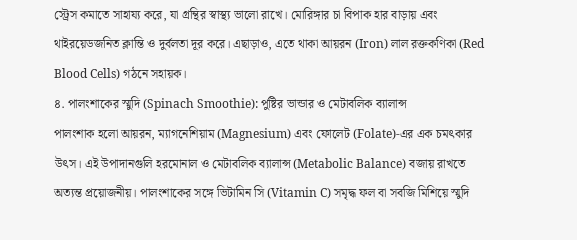স্ট্রেস কমাতে সাহায্য করে, যা গ্রন্থির স্বাস্থ্য ভালো রাখে। মোরিঙ্গার চা বিপাক হার বাড়ায় এবং থাইরয়েডজনিত ক্লান্তি ও দুর্বলতা দূর করে। এছাড়াও, এতে থাকা আয়রন (Iron) লাল রক্তকণিকা (Red Blood Cells) গঠনে সহায়ক।
৪. পালংশাকের স্মুদি (Spinach Smoothie): পুষ্টির ভান্ডার ও মেটাবলিক ব্যালান্স
পালংশাক হলো আয়রন, ম্যাগনেশিয়াম (Magnesium) এবং ফোলেট (Folate)-এর এক চমৎকার উৎস। এই উপাদানগুলি হরমোনাল ও মেটাবলিক ব্যালান্স (Metabolic Balance) বজায় রাখতে অত্যন্ত প্রয়োজনীয়। পালংশাকের সঙ্গে ভিটামিন সি (Vitamin C) সমৃদ্ধ ফল বা সবজি মিশিয়ে স্মুদি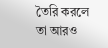তৈরি করলে তা আরও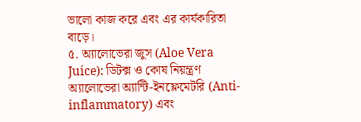ভালো কাজ করে এবং এর কার্যকারিতা বাড়ে।
৫. অ্যালোভেরা জুস (Aloe Vera Juice): ডিটক্স ও কোষ নিয়ন্ত্রণ
অ্যালোভেরা অ্যান্টি-ইনফ্লেমেটরি (Anti-inflammatory) এবং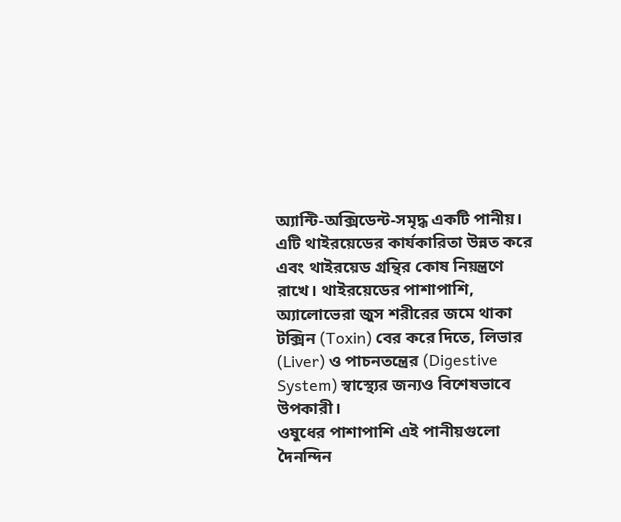অ্যান্টি-অক্সিডেন্ট-সমৃদ্ধ একটি পানীয়। এটি থাইরয়েডের কার্যকারিতা উন্নত করে এবং থাইরয়েড গ্রন্থির কোষ নিয়ন্ত্রণে রাখে। থাইরয়েডের পাশাপাশি, অ্যালোভেরা জুস শরীরের জমে থাকা টক্সিন (Toxin) বের করে দিতে, লিভার (Liver) ও পাচনতন্ত্রের (Digestive System) স্বাস্থ্যের জন্যও বিশেষভাবে উপকারী।
ওষুধের পাশাপাশি এই পানীয়গুলো দৈনন্দিন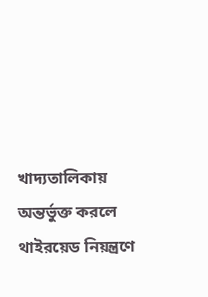খাদ্যতালিকায় অন্তর্ভুক্ত করলে থাইরয়েড নিয়ন্ত্রণে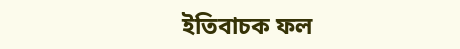ইতিবাচক ফল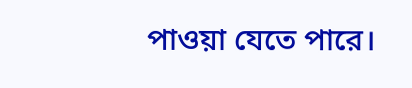পাওয়া যেতে পারে।